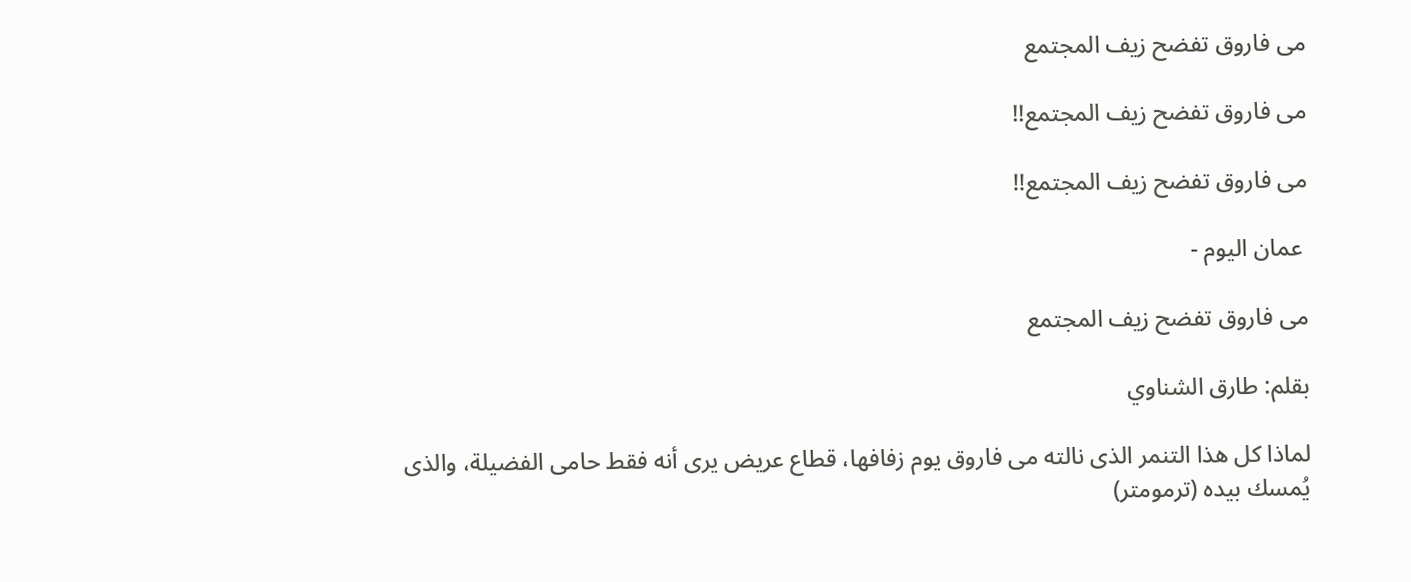مى فاروق تفضح زيف المجتمع

مى فاروق تفضح زيف المجتمع!!

مى فاروق تفضح زيف المجتمع!!

 عمان اليوم -

مى فاروق تفضح زيف المجتمع

بقلم: طارق الشناوي

لماذا كل هذا التنمر الذى نالته مى فاروق يوم زفافها، قطاع عريض يرى أنه فقط حامى الفضيلة، والذى يُمسك بيده (ترمومتر)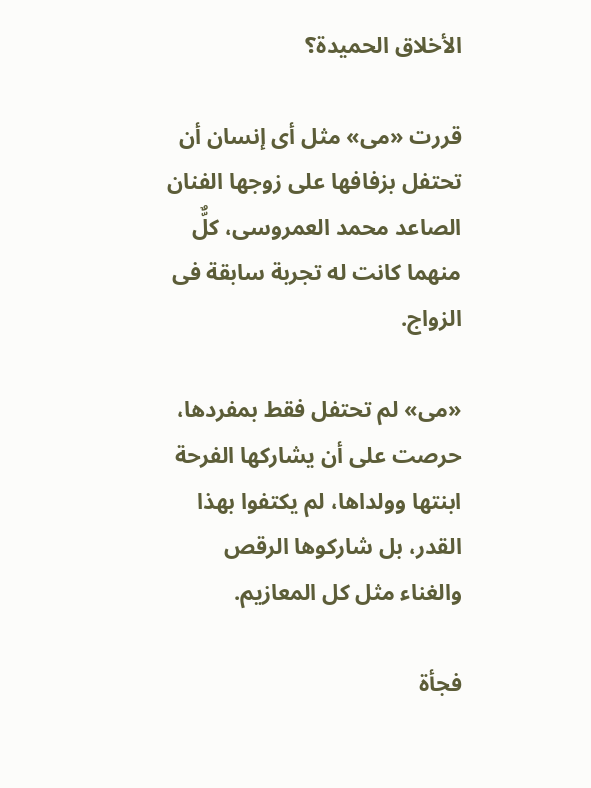الأخلاق الحميدة؟

قررت «مى» مثل أى إنسان أن تحتفل بزفافها على زوجها الفنان الصاعد محمد العمروسى، كلٌّ منهما كانت له تجربة سابقة فى الزواج.

«مى» لم تحتفل فقط بمفردها، حرصت على أن يشاركها الفرحة ابنتها وولداها، لم يكتفوا بهذا القدر، بل شاركوها الرقص والغناء مثل كل المعازيم.

فجأة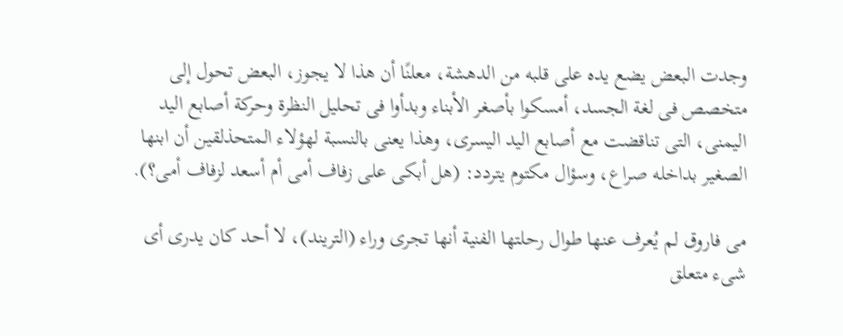وجدت البعض يضع يده على قلبه من الدهشة، معلنًا أن هذا لا يجوز، البعض تحول إلى متخصص فى لغة الجسد، أمسكوا بأصغر الأبناء وبدأوا فى تحليل النظرة وحركة أصابع اليد اليمنى، التى تناقضت مع أصابع اليد اليسرى، وهذا يعنى بالنسبة لهؤلاء المتحذلقين أن ابنها الصغير بداخله صراع، وسؤال مكتوم يتردد: (هل أبكى على زفاف أمى أم أسعد لزفاف أمى؟).

مى فاروق لم يُعرف عنها طوال رحلتها الفنية أنها تجرى وراء (التريند)، لا أحد كان يدرى أى شىء متعلق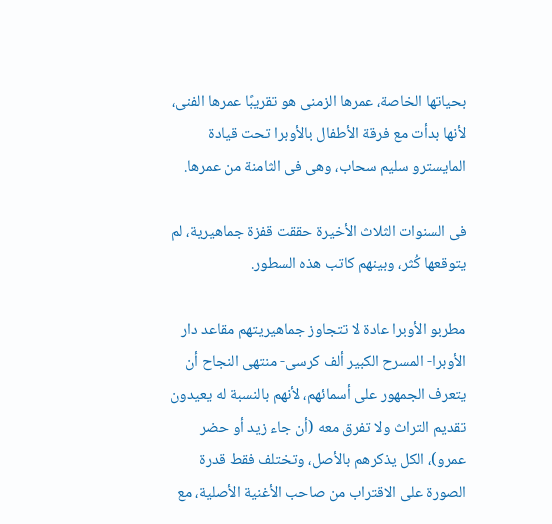بحياتها الخاصة، عمرها الزمنى هو تقريبًا عمرها الفنى، لأنها بدأت مع فرقة الأطفال بالأوبرا تحت قيادة المايسترو سليم سحاب، وهى فى الثامنة من عمرها.

فى السنوات الثلاث الأخيرة حققت قفزة جماهيرية، لم يتوقعها كُثر، وبينهم كاتب هذه السطور.

مطربو الأوبرا عادة لا تتجاوز جماهيريتهم مقاعد دار الأوبرا- المسرح الكبير ألف كرسى- منتهى النجاح أن يتعرف الجمهور على أسمائهم، لأنهم بالنسبة له يعيدون تقديم التراث ولا تفرق معه (أن جاء زيد أو حضر عمرو)، الكل يذكرهم بالأصل، وتختلف فقط قدرة الصورة على الاقتراب من صاحب الأغنية الأصلية، مع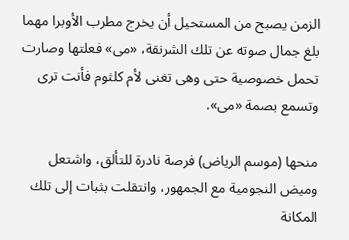الزمن يصبح من المستحيل أن يخرج مطرب الأوبرا مهما بلغ جمال صوته عن تلك الشرنقة، «مى» فعلتها وصارت تحمل خصوصية حتى وهى تغنى لأم كلثوم فأنت ترى وتسمع بصمة «مى».

منحها (موسم الرياض) فرصة نادرة للتألق، واشتعل وميض النجومية مع الجمهور، وانتقلت بثبات إلى تلك المكانة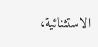الاستثنائية،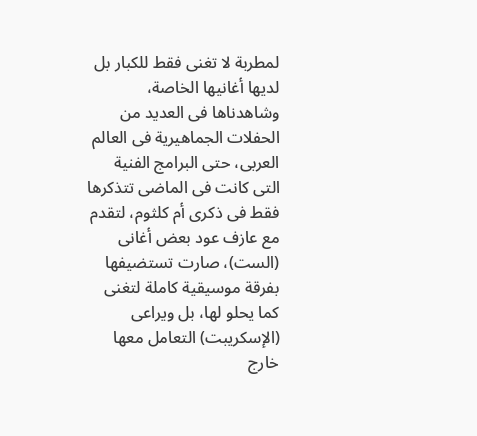لمطربة لا تغنى فقط للكبار بل لديها أغانيها الخاصة، وشاهدناها فى العديد من الحفلات الجماهيرية فى العالم العربى، حتى البرامج الفنية التى كانت فى الماضى تتذكرها فقط فى ذكرى أم كلثوم، لتقدم مع عازف عود بعض أغانى (الست)، صارت تستضيفها بفرقة موسيقية كاملة لتغنى كما يحلو لها، بل ويراعى (الإسكريبت) التعامل معها خارج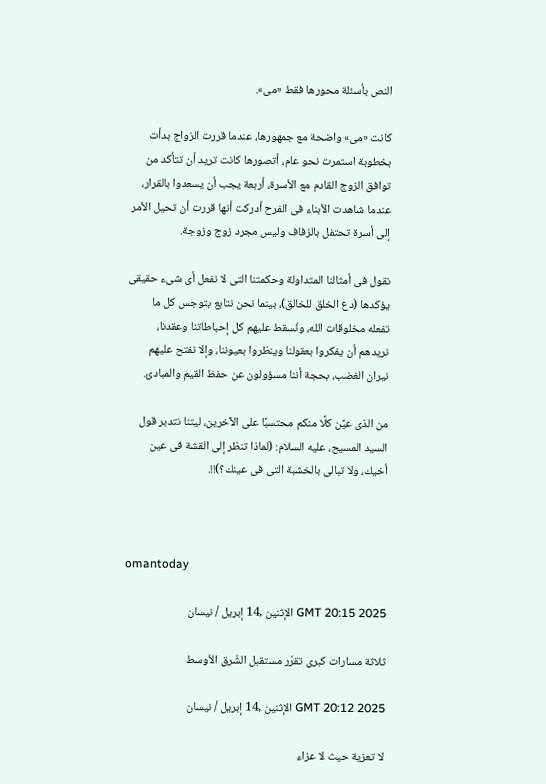النص بأسئلة محورها فقط «مى».

كانت «مى» واضحة مع جمهورها، عندما قررت الزواج بدأت بخطوبة استمرت نحو عام، أتصورها كانت تريد أن تتأكد من توافق الزوج القادم مع الأسرة، أربعة يجب أن يسعدوا بالقرار، عندما شاهدت الأبناء فى الفرح أدركت أنها قررت أن تحيل الأمر إلى أسرة تحتفل بالزفاف وليس مجرد زوج وزوجة.

نقول فى أمثالنا المتداولة وحكمتنا التى لا نفعل أى شىء حقيقى يؤكدها (دع الخلق للخالق)، بينما نحن نتابع بتوجس كل ما تفعله مخلوقات الله، ونُسقط عليهم كل إحباطاتنا وعقدنا، نريدهم أن يفكروا بعقولنا وينظروا بعيوننا، وإلا نفتح عليهم نيران الغضب، بحجة أننا مسؤولون عن حفظ القيم والمبادئ.

من الذى عيَّن كلًا منكم محتسبًا على الآخرين، ليتنا نتدبر قول السيد المسيح، عليه السلام: (لماذا تنظر إلى القشة فى عين أخيك، ولا تبالى بالخشبة التى فى عينك؟)!!.



omantoday

GMT 20:15 2025 الإثنين ,14 إبريل / نيسان

ثلاثة مسارات كبرى تقرّر مستقبل الشّرق الأوسط

GMT 20:12 2025 الإثنين ,14 إبريل / نيسان

لا تعزية حيث لا عزاء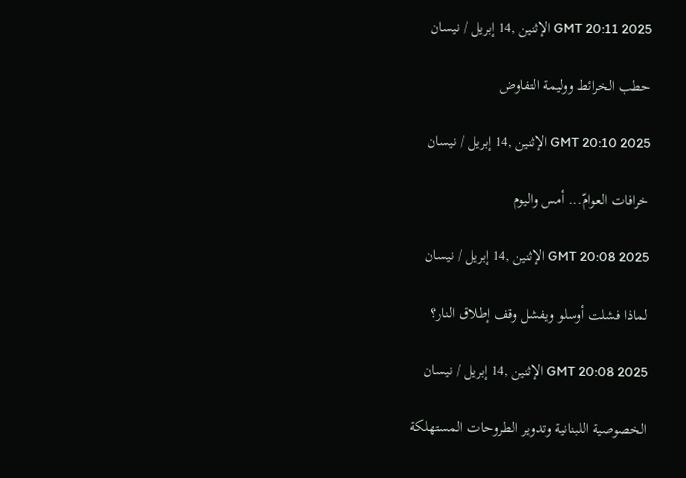GMT 20:11 2025 الإثنين ,14 إبريل / نيسان

حطب الخرائط ووليمة التفاوض

GMT 20:10 2025 الإثنين ,14 إبريل / نيسان

خرافات العوامّ... أمس واليوم

GMT 20:08 2025 الإثنين ,14 إبريل / نيسان

لماذا فشلت أوسلو ويفشل وقف إطلاق النار؟

GMT 20:08 2025 الإثنين ,14 إبريل / نيسان

الخصوصية اللبنانية وتدوير الطروحات المستهلكة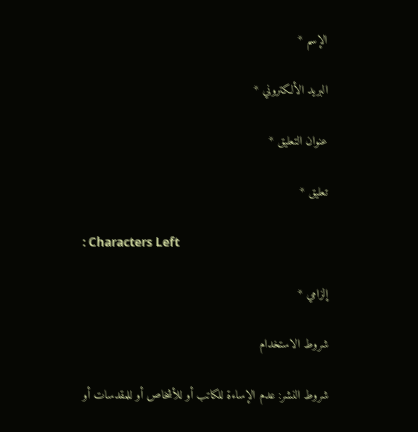الإسم *

البريد الألكتروني *

عنوان التعليق *

تعليق *

: Characters Left

إلزامي *

شروط الاستخدام

شروط النشر: عدم الإساءة للكاتب أو للأشخاص أو للمقدسات أو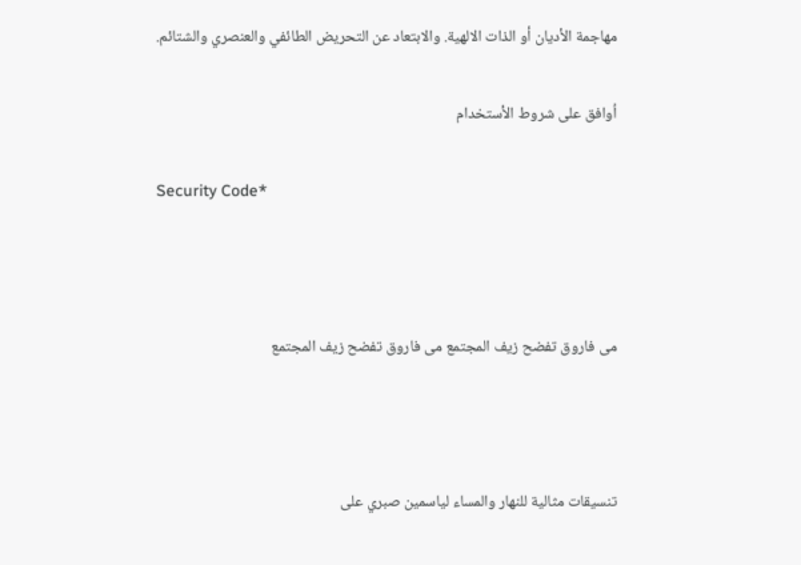مهاجمة الأديان أو الذات الالهية. والابتعاد عن التحريض الطائفي والعنصري والشتائم.

اُوافق على شروط الأستخدام

Security Code*



مى فاروق تفضح زيف المجتمع مى فاروق تفضح زيف المجتمع



تنسيقات مثالية للنهار والمساء لياسمين صبري على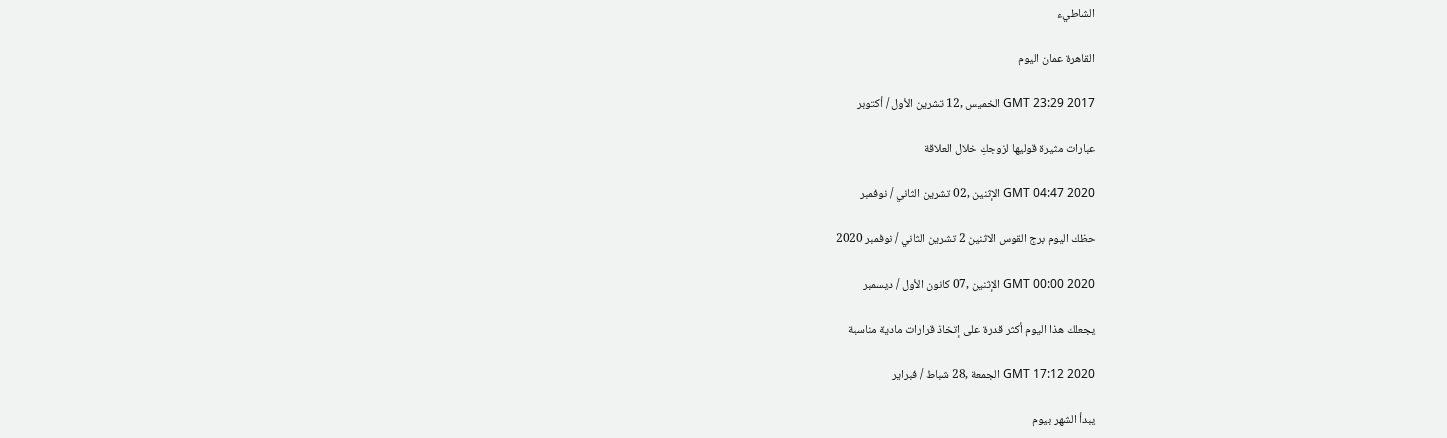الشاطيء

القاهرة عمان اليوم

GMT 23:29 2017 الخميس ,12 تشرين الأول / أكتوبر

عبارات مثيرة قوليها لزوجكِ خلال العلاقة

GMT 04:47 2020 الإثنين ,02 تشرين الثاني / نوفمبر

حظك اليوم برج القوس الاثنين 2 تشرين الثاني / نوفمبر 2020

GMT 00:00 2020 الإثنين ,07 كانون الأول / ديسمبر

يجعلك هذا اليوم أكثر قدرة على إتخاذ قرارات مادية مناسبة

GMT 17:12 2020 الجمعة ,28 شباط / فبراير

يبدأ الشهر بيوم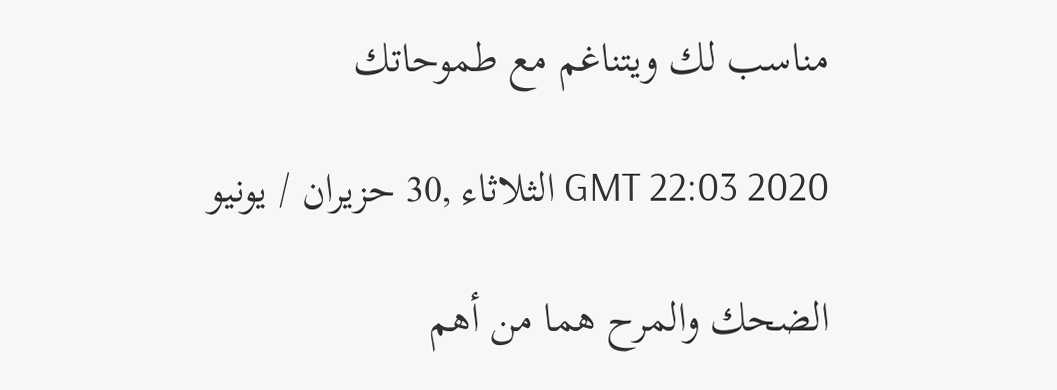مناسب لك ويتناغم مع طموحاتك

GMT 22:03 2020 الثلاثاء ,30 حزيران / يونيو

الضحك والمرح هما من أهم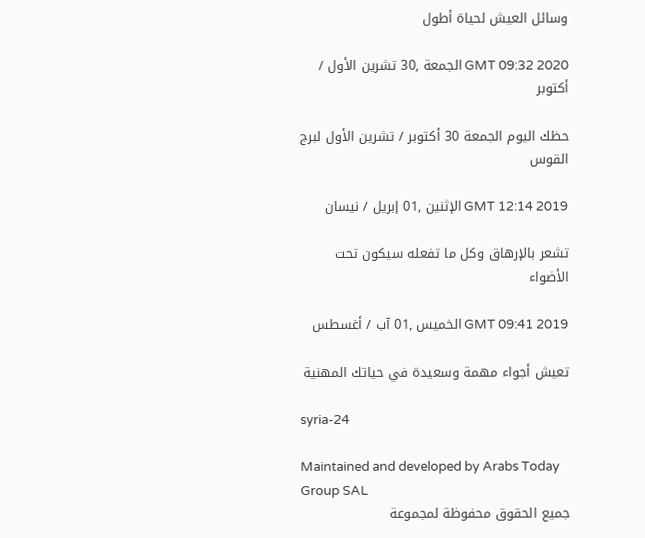وسائل العيش لحياة أطول

GMT 09:32 2020 الجمعة ,30 تشرين الأول / أكتوبر

حظك اليوم الجمعة 30 أكتوبر / تشرين الأول لبرج القوس

GMT 12:14 2019 الإثنين ,01 إبريل / نيسان

تشعر بالإرهاق وكل ما تفعله سيكون تحت الأضواء

GMT 09:41 2019 الخميس ,01 آب / أغسطس

تعيش أجواء مهمة وسعيدة في حياتك المهنية

syria-24

Maintained and developed by Arabs Today Group SAL
جميع الحقوق محفوظة لمجموعة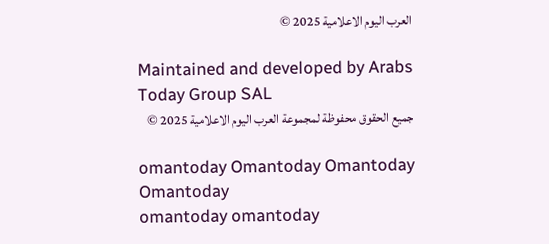العرب اليوم الاعلامية 2025 ©

Maintained and developed by Arabs Today Group SAL
جميع الحقوق محفوظة لمجموعة العرب اليوم الاعلامية 2025 ©

omantoday Omantoday Omantoday Omantoday
omantoday omantoday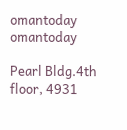omantoday
omantoday

Pearl Bldg.4th floor, 4931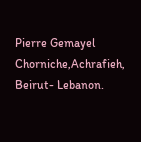Pierre Gemayel Chorniche,Achrafieh, Beirut- Lebanon.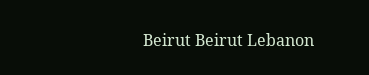Beirut Beirut Lebanon